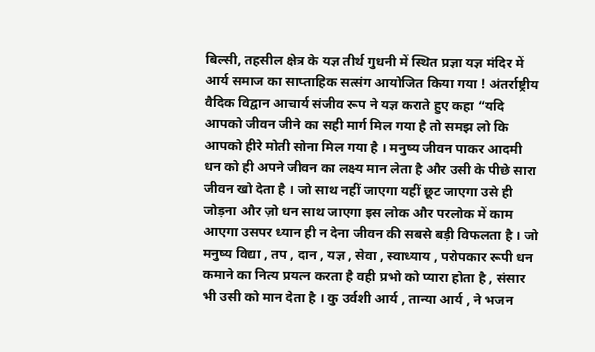बिल्सी, तहसील क्षेत्र के यज्ञ तीर्थ गुधनी में स्थित प्रज्ञा यज्ञ मंदिर में आर्य समाज का साप्ताहिक सत्संग आयोजित किया गया ! अंतर्राष्ट्रीय वैदिक विद्वान आचार्य संजीव रूप ने यज्ञ कराते हुए कहा “यदि आपको जीवन जीने का सही मार्ग मिल गया है तो समझ लो कि आपको हीरे मोती सोना मिल गया है । मनुष्य जीवन पाकर आदमी धन को ही अपने जीवन का लक्ष्य मान लेता है और उसी के पीछे सारा जीवन खो देता है । जो साथ नहीं जाएगा यहीं छूट जाएगा उसे ही जोड़ना और ज़ो धन साथ जाएगा इस लोक और परलोक में काम आएगा उसपर ध्यान ही न देना जीवन की सबसे बड़ी विफलता है । जो मनुष्य विद्या , तप , दान , यज्ञ , सेवा , स्वाध्याय , परोपकार रूपी धन कमाने का नित्य प्रयत्न करता है वही प्रभो को प्यारा होता है , संसार भी उसी को मान देता है । कु उर्वशी आर्य , तान्या आर्य , ने भजन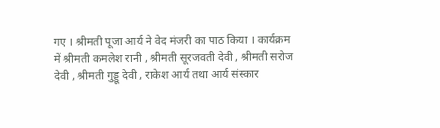गए । श्रीमती पूजा आर्य ने वेद मंजरी का पाठ किया । कार्यक्रम में श्रीमती कमलेश रानी , श्रीमती सूरजवती देवी , श्रीमती सरोज देवी , श्रीमती गुड्डू देवी , राकेश आर्य तथा आर्य संस्कार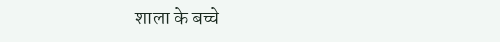शाला के बच्चे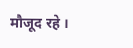मौजूद रहे ।